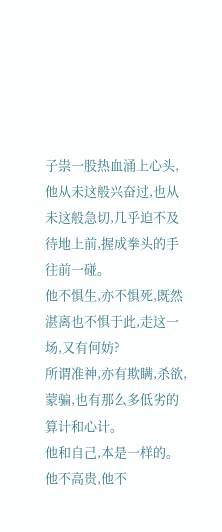子祟一股热血涌上心头,他从未这般兴奋过,也从未这般急切,几乎迫不及待地上前,握成拳头的手往前一碰。
他不惧生,亦不惧死,既然湛离也不惧于此,走这一场,又有何妨?
所谓准神,亦有欺瞒,杀欲,蒙骗,也有那么多低劣的算计和心计。
他和自己,本是一样的。
他不高贵,他不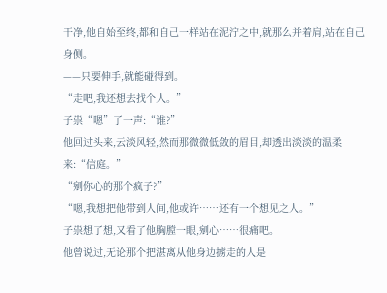干净,他自始至终,都和自己一样站在泥泞之中,就那么并着肩,站在自己身侧。
——只要伸手,就能碰得到。
“走吧,我还想去找个人。”
子祟“嗯”了一声:“谁?”
他回过头来,云淡风轻,然而那微微低敛的眉目,却透出淡淡的温柔来:“信庭。”
“剜你心的那个疯子?”
“嗯,我想把他带到人间,他或许……还有一个想见之人。”
子祟想了想,又看了他胸膛一眼,剜心……很痛吧。
他曾说过,无论那个把湛离从他身边掳走的人是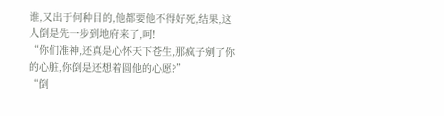谁,又出于何种目的,他都要他不得好死,结果,这人倒是先一步到地府来了,呵!
“你们准神,还真是心怀天下苍生,那疯子剜了你的心脏,你倒是还想着圆他的心愿?”
“倒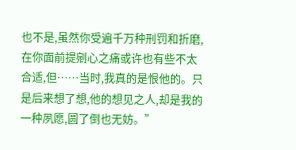也不是,虽然你受遍千万种刑罚和折磨,在你面前提剜心之痛或许也有些不太合适,但……当时,我真的是恨他的。只是后来想了想,他的想见之人,却是我的一种夙愿,圆了倒也无妨。”